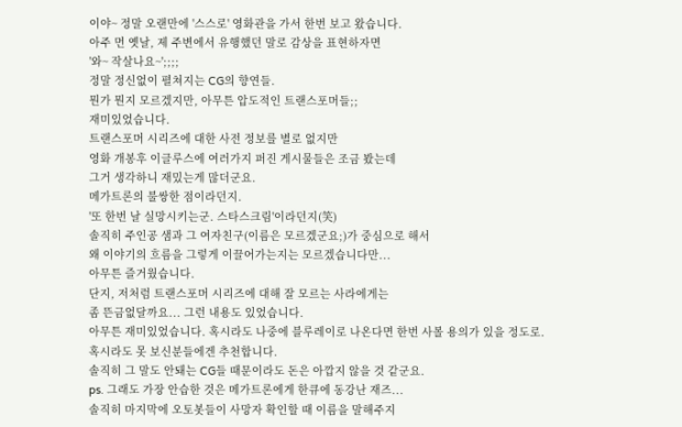이야~ 정말 오랜만에 '스스로' 영화관을 가서 한번 보고 왔습니다.
아주 먼 옛날, 제 주변에서 유행했던 말로 감상을 표현하자면
'와~ 작살나요~';;;;
정말 정신없이 펼쳐지는 CG의 향연들.
뭔가 뭔지 모르겠지만, 아무튼 압도적인 트랜스포머들;;
재미있었습니다.
트랜스포머 시리즈에 대한 사전 정보를 별로 없지만
영화 개봉후 이글루스에 여러가지 퍼진 게시물들은 조금 봤는데
그거 생각하니 재밌는게 많더군요.
메가트론의 불쌍한 점이라던지.
'또 한번 날 실망시키는군. 스타스크림'이라던지(笑)
솔직히 주인공 샘과 그 여자친구(이름은 모르겠군요;)가 중심으로 해서
왜 이야기의 흐름을 그렇게 이끌어가는지는 모르겠습니다만...
아무튼 즐거웠습니다.
단지, 저처럼 트랜스포머 시리즈에 대해 잘 모르는 사라에게는
좀 뜬금없달까요... 그런 내용도 있었습니다.
아무튼 재미있었습니다. 혹시라도 나중에 블루레이로 나온다면 한번 사볼 용의가 있을 정도로.
혹시라도 못 보신분들에겐 추천합니다.
솔직히 그 말도 안돼는 CG들 때문이라도 돈은 아깝지 않을 것 같군요.
ps. 그래도 가장 안습한 것은 메가트론에게 한큐에 동강난 재즈...
솔직히 마지막에 오토봇들이 사망자 확인할 때 이름을 말해주지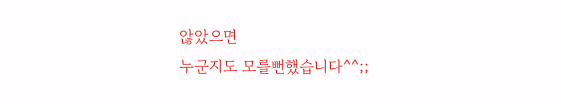않았으면
누군지도 모를뻔했습니다^^;;